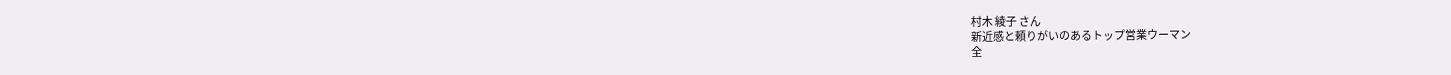村木 綾子 さん
新近感と頼りがいのあるトップ営業ウーマン
全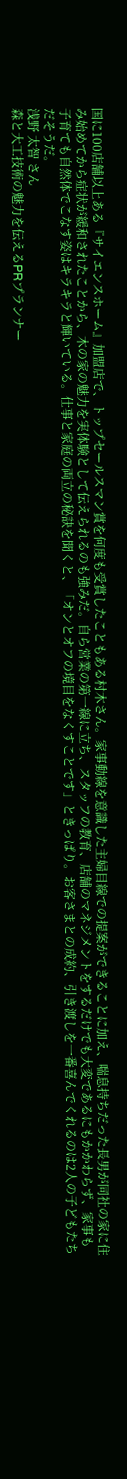国に100店舗以上ある『サイエンスホーム』加盟店で、トップセールスマン賞を何度も受賞したこともある村木さん。家事動線を意識した主婦目線での提案ができることに加え、喘息持ちだった長男が同社の家に住み始めてから症状が緩和されたことから、木の家の魅力を実体験として伝えられるのも強みだ。自ら営業の第一線に立ち、スタッフの教育、店舗のマネジメントをするだけでも大変であるにもかかわらず、家事も子育ても自然体でこなす姿はキラキラと輝いている。仕事と家庭の両立の秘訣を聞くと、「オンとオフの境目をなくすことです」ときっぱり。お客さまとの成約、引き渡しを一番喜んでくれるのは2人の子どもたちだそうだ。
浅野 太智 さん
森と大工技術の魅力を伝えるPRプランナー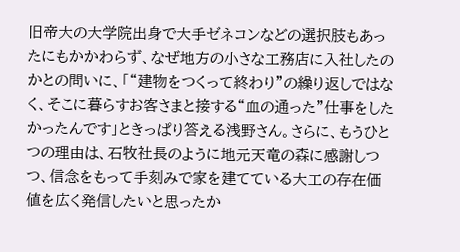旧帝大の大学院出身で大手ゼネコンなどの選択肢もあったにもかかわらず、なぜ地方の小さな工務店に入社したのかとの問いに、「“建物をつくって終わり”の繰り返しではなく、そこに暮らすお客さまと接する“血の通った”仕事をしたかったんです」ときっぱり答える浅野さん。さらに、もうひとつの理由は、石牧社長のように地元天竜の森に感謝しつつ、信念をもって手刻みで家を建てている大工の存在価値を広く発信したいと思ったか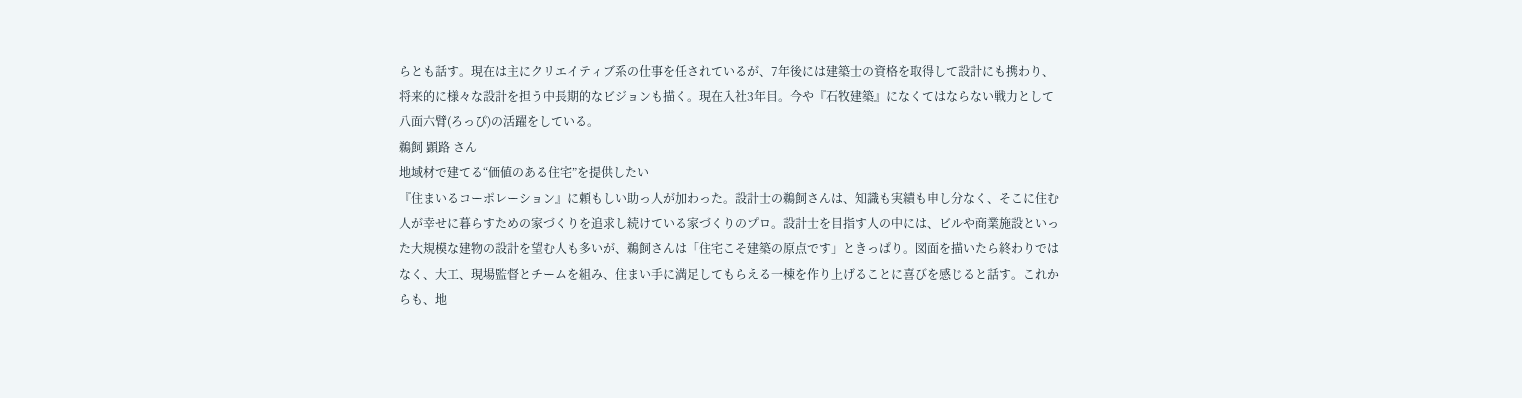らとも話す。現在は主にクリエイティブ系の仕事を任されているが、7年後には建築士の資格を取得して設計にも携わり、将来的に様々な設計を担う中長期的なビジョンも描く。現在入社3年目。今や『石牧建築』になくてはならない戦力として八面六臂(ろっぴ)の活躍をしている。
鵜飼 顕路 さん
地域材で建てる“価値のある住宅”を提供したい
『住まいるコーポレーション』に頼もしい助っ人が加わった。設計士の鵜飼さんは、知識も実績も申し分なく、そこに住む人が幸せに暮らすための家づくりを追求し続けている家づくりのプロ。設計士を目指す人の中には、ビルや商業施設といった大規模な建物の設計を望む人も多いが、鵜飼さんは「住宅こそ建築の原点です」ときっぱり。図面を描いたら終わりではなく、大工、現場監督とチームを組み、住まい手に満足してもらえる一棟を作り上げることに喜びを感じると話す。これからも、地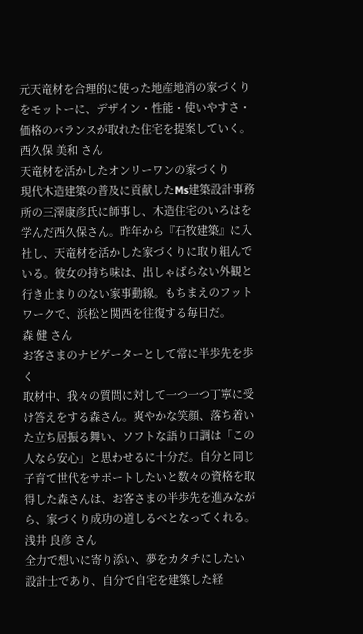元天竜材を合理的に使った地産地消の家づくりをモットーに、デザイン・性能・使いやすさ・価格のバランスが取れた住宅を提案していく。
西久保 美和 さん
天竜材を活かしたオンリーワンの家づくり
現代木造建築の普及に貢献したMs建築設計事務所の三澤康彦氏に師事し、木造住宅のいろはを学んだ西久保さん。昨年から『石牧建築』に入社し、天竜材を活かした家づくりに取り組んでいる。彼女の持ち味は、出しゃばらない外観と行き止まりのない家事動線。もちまえのフットワークで、浜松と関西を往復する毎日だ。
森 健 さん
お客さまのナビゲーターとして常に半歩先を歩く
取材中、我々の質問に対して一つ一つ丁寧に受け答えをする森さん。爽やかな笑顔、落ち着いた立ち居振る舞い、ソフトな語り口調は「この人なら安心」と思わせるに十分だ。自分と同じ子育て世代をサポートしたいと数々の資格を取得した森さんは、お客さまの半歩先を進みながら、家づくり成功の道しるべとなってくれる。
浅井 良彦 さん
全力で想いに寄り添い、夢をカタチにしたい
設計士であり、自分で自宅を建築した経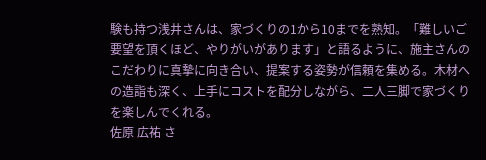験も持つ浅井さんは、家づくりの1から10までを熟知。「難しいご要望を頂くほど、やりがいがあります」と語るように、施主さんのこだわりに真摯に向き合い、提案する姿勢が信頼を集める。木材への造詣も深く、上手にコストを配分しながら、二人三脚で家づくりを楽しんでくれる。
佐原 広祐 さ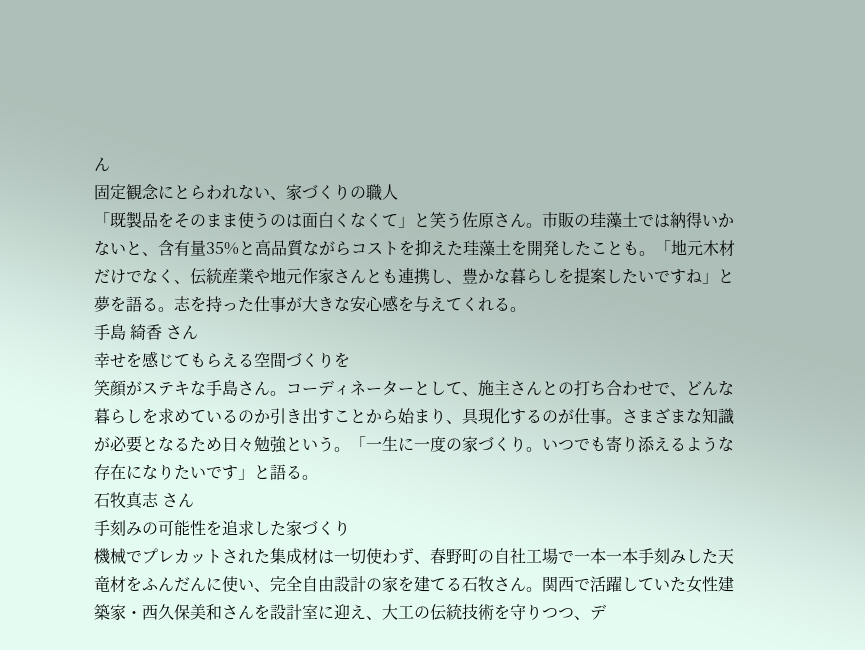ん
固定観念にとらわれない、家づくりの職人
「既製品をそのまま使うのは面白くなくて」と笑う佐原さん。市販の珪藻土では納得いかないと、含有量35%と高品質ながらコストを抑えた珪藻土を開発したことも。「地元木材だけでなく、伝統産業や地元作家さんとも連携し、豊かな暮らしを提案したいですね」と夢を語る。志を持った仕事が大きな安心感を与えてくれる。
手島 綺香 さん
幸せを感じてもらえる空間づくりを
笑顔がステキな手島さん。コーディネーターとして、施主さんとの打ち合わせで、どんな暮らしを求めているのか引き出すことから始まり、具現化するのが仕事。さまざまな知識が必要となるため日々勉強という。「一生に一度の家づくり。いつでも寄り添えるような存在になりたいです」と語る。
石牧真志 さん
手刻みの可能性を追求した家づくり
機械でプレカットされた集成材は一切使わず、春野町の自社工場で一本一本手刻みした天竜材をふんだんに使い、完全自由設計の家を建てる石牧さん。関西で活躍していた女性建築家・西久保美和さんを設計室に迎え、大工の伝統技術を守りつつ、デ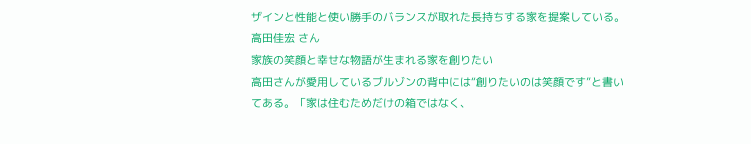ザインと性能と使い勝手のバランスが取れた長持ちする家を提案している。
高田佳宏 さん
家族の笑顔と幸せな物語が生まれる家を創りたい
高田さんが愛用しているブルゾンの背中には“創りたいのは笑顔です”と書いてある。「家は住むためだけの箱ではなく、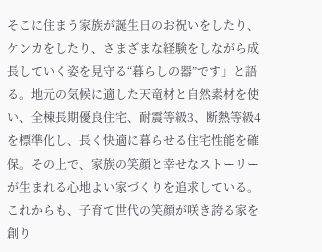そこに住まう家族が誕生日のお祝いをしたり、ケンカをしたり、さまざまな経験をしながら成長していく姿を見守る“暮らしの器”です」と語る。地元の気候に適した天竜材と自然素材を使い、全棟長期優良住宅、耐震等級3、断熱等級4を標準化し、長く快適に暮らせる住宅性能を確保。その上で、家族の笑顔と幸せなストーリーが生まれる心地よい家づくりを追求している。これからも、子育て世代の笑顔が咲き誇る家を創り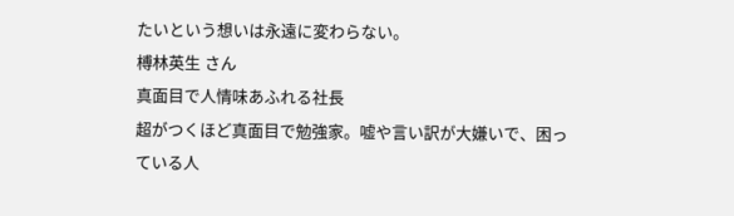たいという想いは永遠に変わらない。
榑林英生 さん
真面目で人情味あふれる社長
超がつくほど真面目で勉強家。嘘や言い訳が大嫌いで、困っている人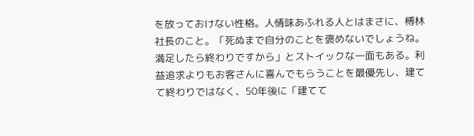を放っておけない性格。人情味あふれる人とはまさに、榑林社長のこと。「死ぬまで自分のことを褒めないでしょうね。満足したら終わりですから」とストイックな一面もある。利益追求よりもお客さんに喜んでもらうことを最優先し、建てて終わりではなく、50年後に「建てて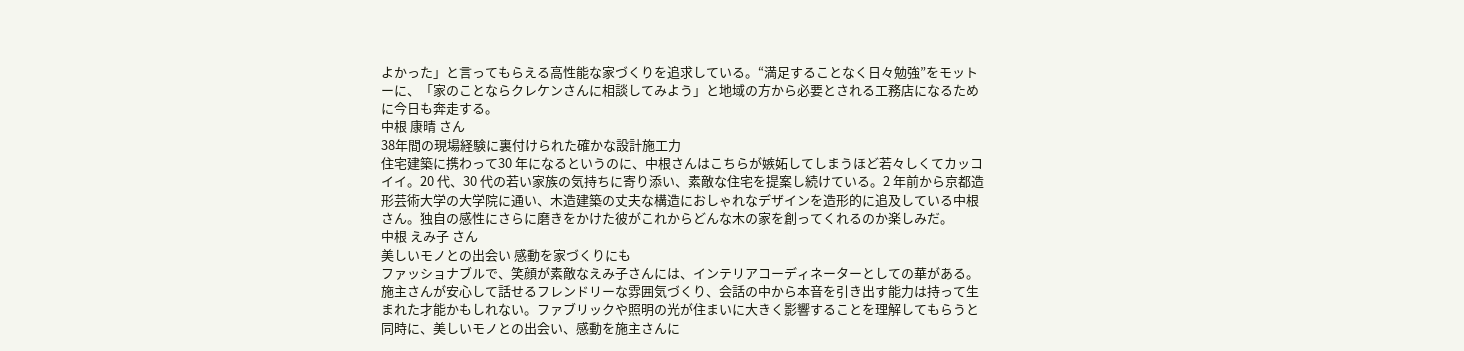よかった」と言ってもらえる高性能な家づくりを追求している。“満足することなく日々勉強”をモットーに、「家のことならクレケンさんに相談してみよう」と地域の方から必要とされる工務店になるために今日も奔走する。
中根 康晴 さん
38年間の現場経験に裏付けられた確かな設計施工力
住宅建築に携わって30 年になるというのに、中根さんはこちらが嫉妬してしまうほど若々しくてカッコイイ。20 代、30 代の若い家族の気持ちに寄り添い、素敵な住宅を提案し続けている。2 年前から京都造形芸術大学の大学院に通い、木造建築の丈夫な構造におしゃれなデザインを造形的に追及している中根さん。独自の感性にさらに磨きをかけた彼がこれからどんな木の家を創ってくれるのか楽しみだ。
中根 えみ子 さん
美しいモノとの出会い 感動を家づくりにも
ファッショナブルで、笑顔が素敵なえみ子さんには、インテリアコーディネーターとしての華がある。施主さんが安心して話せるフレンドリーな雰囲気づくり、会話の中から本音を引き出す能力は持って生まれた才能かもしれない。ファブリックや照明の光が住まいに大きく影響することを理解してもらうと同時に、美しいモノとの出会い、感動を施主さんに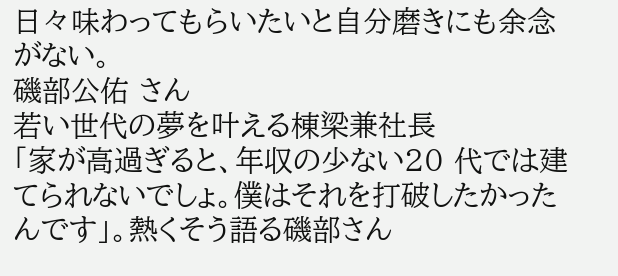日々味わってもらいたいと自分磨きにも余念がない。
磯部公佑 さん
若い世代の夢を叶える棟梁兼社長
「家が高過ぎると、年収の少ない20 代では建てられないでしょ。僕はそれを打破したかったんです」。熱くそう語る磯部さん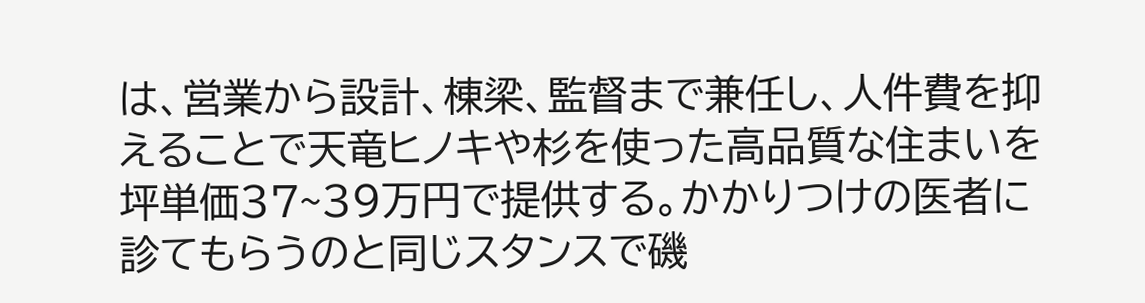は、営業から設計、棟梁、監督まで兼任し、人件費を抑えることで天竜ヒノキや杉を使った高品質な住まいを坪単価37~39万円で提供する。かかりつけの医者に診てもらうのと同じスタンスで磯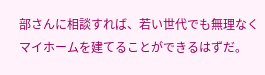部さんに相談すれば、若い世代でも無理なくマイホームを建てることができるはずだ。